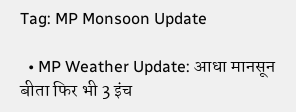Tag: MP Monsoon Update

  • MP Weather Update: आधा मानसून बीता फिर भी 3 इंच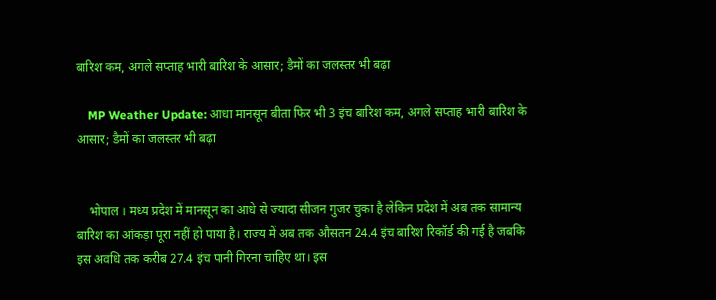बारिश कम, अगले सप्ताह भारी बारिश के आसार; डैमों का जलस्तर भी बढ़ा

    MP Weather Update: आधा मानसून बीता फिर भी 3 इंच बारिश कम, अगले सप्ताह भारी बारिश के आसार; डैमों का जलस्तर भी बढ़ा


    भोपाल । मध्य प्रदेश में मानसून का आधे से ज्यादा सीजन गुजर चुका है लेकिन प्रदेश में अब तक सामान्य बारिश का आंकड़ा पूरा नहीं हो पाया है। राज्य में अब तक औसतन 24.4 इंच बारिश रिकॉर्ड की गई है जबकि इस अवधि तक करीब 27.4 इंच पानी गिरना चाहिए था। इस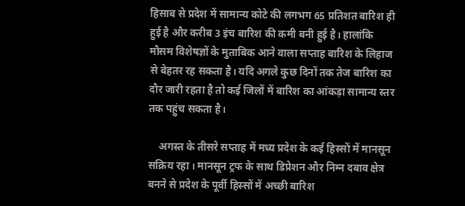हिसाब से प्रदेश में सामान्य कोटे की लगभग 65 प्रतिशत बारिश ही हुई है और करीब 3 इंच बारिश की कमी बनी हुई है। हालांकि मौसम विशेषज्ञों के मुताबिक आने वाला सप्ताह बारिश के लिहाज से बेहतर रह सकता है। यदि अगले कुछ दिनों तक तेज बारिश का दौर जारी रहता है तो कई जिलों में बारिश का आंकड़ा सामान्य स्तर तक पहुंच सकता है।

    अगस्त के तीसरे सप्ताह में मध्य प्रदेश के कई हिस्सों में मानसून सक्रिय रहा। मानसून ट्रफ के साथ डिप्रेशन और निम्न दबाव क्षेत्र बनने से प्रदेश के पूर्वी हिस्सों में अच्छी बारिश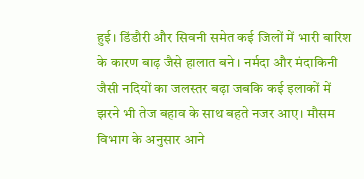हुई। डिंडौरी और सिवनी समेत कई जिलों में भारी बारिश के कारण बाढ़ जैसे हालात बने। नर्मदा और मंदाकिनी जैसी नदियों का जलस्तर बढ़ा जबकि कई इलाकों में झरने भी तेज बहाव के साथ बहते नजर आए। मौसम विभाग के अनुसार आने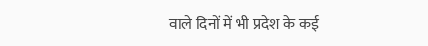वाले दिनों में भी प्रदेश के कई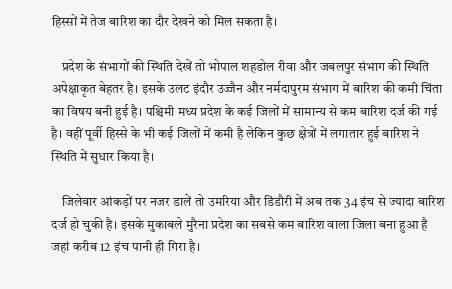हिस्सों में तेज बारिश का दौर देखने को मिल सकता है।

    प्रदेश के संभागों की स्थिति देखें तो भोपाल शहडोल रीवा और जबलपुर संभाग की स्थिति अपेक्षाकृत बेहतर है। इसके उलट इंदौर उज्जैन और नर्मदापुरम संभाग में बारिश की कमी चिंता का विषय बनी हुई है। पश्चिमी मध्य प्रदेश के कई जिलों में सामान्य से कम बारिश दर्ज की गई है। वहीं पूर्वी हिस्से के भी कई जिलों में कमी है लेकिन कुछ क्षेत्रों में लगातार हुई बारिश ने स्थिति में सुधार किया है।

    जिलेवार आंकड़ों पर नजर डालें तो उमरिया और डिंडौरी में अब तक 34 इंच से ज्यादा बारिश दर्ज हो चुकी है। इसके मुकाबले मुरैना प्रदेश का सबसे कम बारिश वाला जिला बना हुआ है जहां करीब 12 इंच पानी ही गिरा है।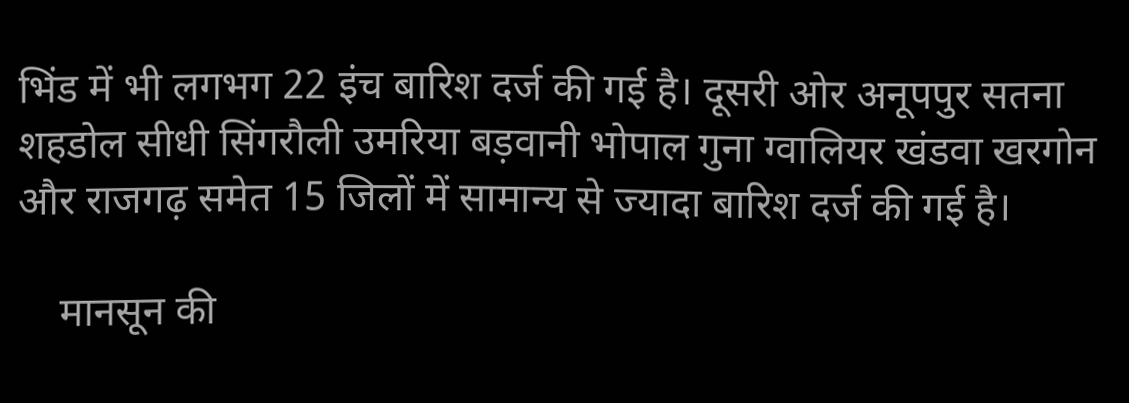भिंड में भी लगभग 22 इंच बारिश दर्ज की गई है। दूसरी ओर अनूपपुर सतना शहडोल सीधी सिंगरौली उमरिया बड़वानी भोपाल गुना ग्वालियर खंडवा खरगोन और राजगढ़ समेत 15 जिलों में सामान्य से ज्यादा बारिश दर्ज की गई है।

    मानसून की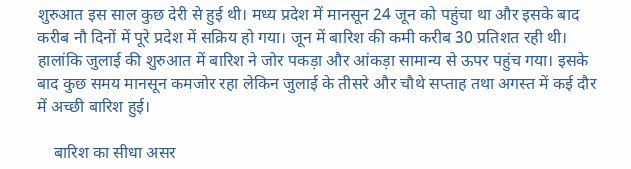शुरुआत इस साल कुछ देरी से हुई थी। मध्य प्रदेश में मानसून 24 जून को पहुंचा था और इसके बाद करीब नौ दिनों में पूरे प्रदेश में सक्रिय हो गया। जून में बारिश की कमी करीब 30 प्रतिशत रही थी। हालांकि जुलाई की शुरुआत में बारिश ने जोर पकड़ा और आंकड़ा सामान्य से ऊपर पहुंच गया। इसके बाद कुछ समय मानसून कमजोर रहा लेकिन जुलाई के तीसरे और चौथे सप्ताह तथा अगस्त में कई दौर में अच्छी बारिश हुई।

    बारिश का सीधा असर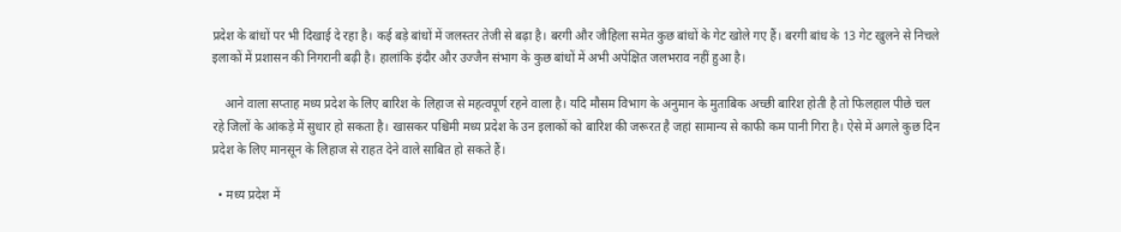प्रदेश के बांधों पर भी दिखाई दे रहा है। कई बड़े बांधों में जलस्तर तेजी से बढ़ा है। बरगी और जौहिला समेत कुछ बांधों के गेट खोले गए हैं। बरगी बांध के 13 गेट खुलने से निचले इलाकों में प्रशासन की निगरानी बढ़ी है। हालांकि इंदौर और उज्जैन संभाग के कुछ बांधों में अभी अपेक्षित जलभराव नहीं हुआ है।

    आने वाला सप्ताह मध्य प्रदेश के लिए बारिश के लिहाज से महत्वपूर्ण रहने वाला है। यदि मौसम विभाग के अनुमान के मुताबिक अच्छी बारिश होती है तो फिलहाल पीछे चल रहे जिलों के आंकड़े में सुधार हो सकता है। खासकर पश्चिमी मध्य प्रदेश के उन इलाकों को बारिश की जरूरत है जहां सामान्य से काफी कम पानी गिरा है। ऐसे में अगले कुछ दिन प्रदेश के लिए मानसून के लिहाज से राहत देने वाले साबित हो सकते हैं।

  • मध्य प्रदेश में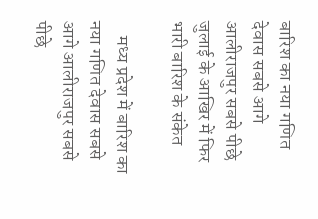बारिश का नया गणित देवास सबसे आगे आलीराजपुर सबसे पीछे जुलाई के आखिर में फिर भारी बारिश के संकेत

    मध्य प्रदेश में बारिश का नया गणित देवास सबसे आगे आलीराजपुर सबसे पीछे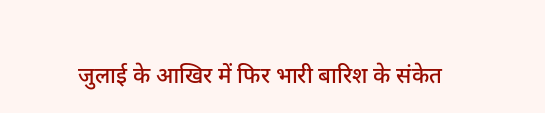जुलाई के आखिर में फिर भारी बारिश के संकेत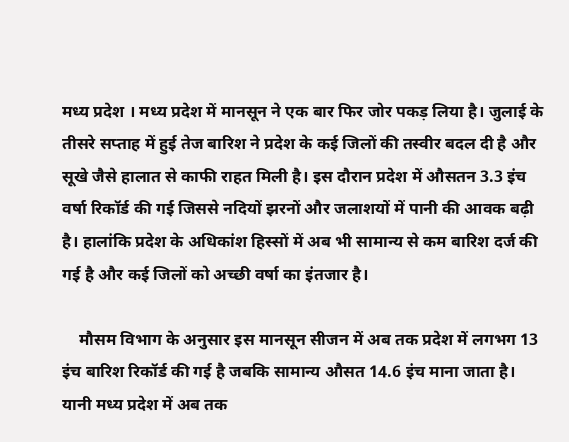मध्य प्रदेश । मध्य प्रदेश में मानसून ने एक बार फिर जोर पकड़ लिया है। जुलाई के तीसरे सप्ताह में हुई तेज बारिश ने प्रदेश के कई जिलों की तस्वीर बदल दी है और सूखे जैसे हालात से काफी राहत मिली है। इस दौरान प्रदेश में औसतन 3.3 इंच वर्षा रिकॉर्ड की गई जिससे नदियों झरनों और जलाशयों में पानी की आवक बढ़ी है। हालांकि प्रदेश के अधिकांश हिस्सों में अब भी सामान्य से कम बारिश दर्ज की गई है और कई जिलों को अच्छी वर्षा का इंतजार है।

    मौसम विभाग के अनुसार इस मानसून सीजन में अब तक प्रदेश में लगभग 13 इंच बारिश रिकॉर्ड की गई है जबकि सामान्य औसत 14.6 इंच माना जाता है। यानी मध्य प्रदेश में अब तक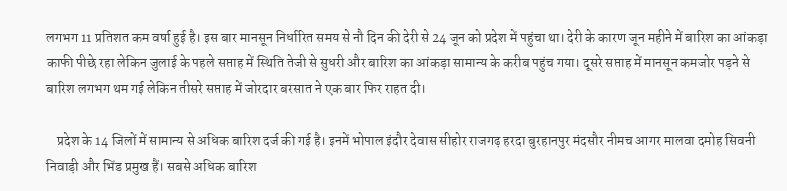लगभग 11 प्रतिशत कम वर्षा हुई है। इस बार मानसून निर्धारित समय से नौ दिन की देरी से 24 जून को प्रदेश में पहुंचा था। देरी के कारण जून महीने में बारिश का आंकड़ा काफी पीछे रहा लेकिन जुलाई के पहले सप्ताह में स्थिति तेजी से सुधरी और बारिश का आंकड़ा सामान्य के करीब पहुंच गया। दूसरे सप्ताह में मानसून कमजोर पड़ने से बारिश लगभग थम गई लेकिन तीसरे सप्ताह में जोरदार बरसात ने एक बार फिर राहत दी।

    प्रदेश के 14 जिलों में सामान्य से अधिक बारिश दर्ज की गई है। इनमें भोपाल इंदौर देवास सीहोर राजगढ़ हरदा बुरहानपुर मंदसौर नीमच आगर मालवा दमोह सिवनी निवाड़ी और भिंड प्रमुख हैं। सबसे अधिक बारिश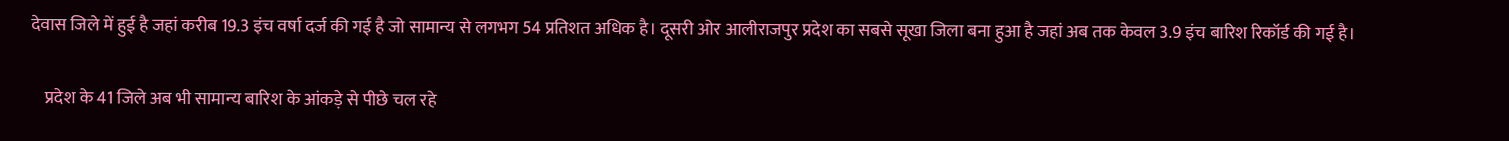देवास जिले में हुई है जहां करीब 19.3 इंच वर्षा दर्ज की गई है जो सामान्य से लगभग 54 प्रतिशत अधिक है। दूसरी ओर आलीराजपुर प्रदेश का सबसे सूखा जिला बना हुआ है जहां अब तक केवल 3.9 इंच बारिश रिकॉर्ड की गई है।

    प्रदेश के 41 जिले अब भी सामान्य बारिश के आंकड़े से पीछे चल रहे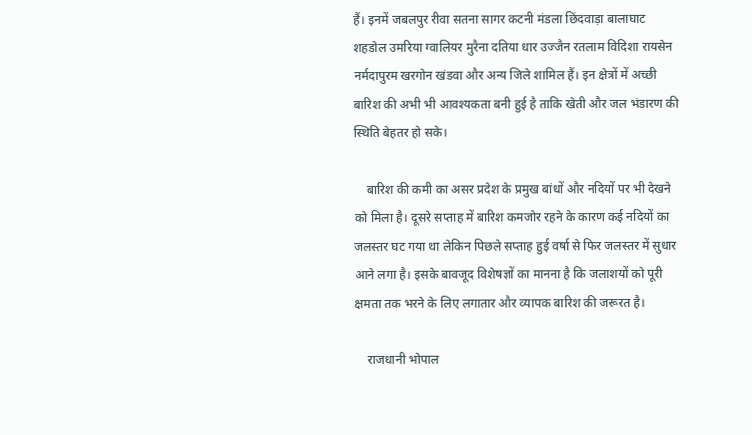हैं। इनमें जबलपुर रीवा सतना सागर कटनी मंडला छिंदवाड़ा बालाघाट शहडोल उमरिया ग्वालियर मुरैना दतिया धार उज्जैन रतलाम विदिशा रायसेन नर्मदापुरम खरगोन खंडवा और अन्य जिले शामिल हैं। इन क्षेत्रों में अच्छी बारिश की अभी भी आवश्यकता बनी हुई है ताकि खेती और जल भंडारण की स्थिति बेहतर हो सके।

    बारिश की कमी का असर प्रदेश के प्रमुख बांधों और नदियों पर भी देखने को मिला है। दूसरे सप्ताह में बारिश कमजोर रहने के कारण कई नदियों का जलस्तर घट गया था लेकिन पिछले सप्ताह हुई वर्षा से फिर जलस्तर में सुधार आने लगा है। इसके बावजूद विशेषज्ञों का मानना है कि जलाशयों को पूरी क्षमता तक भरने के लिए लगातार और व्यापक बारिश की जरूरत है।

    राजधानी भोपाल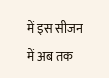में इस सीजन में अब तक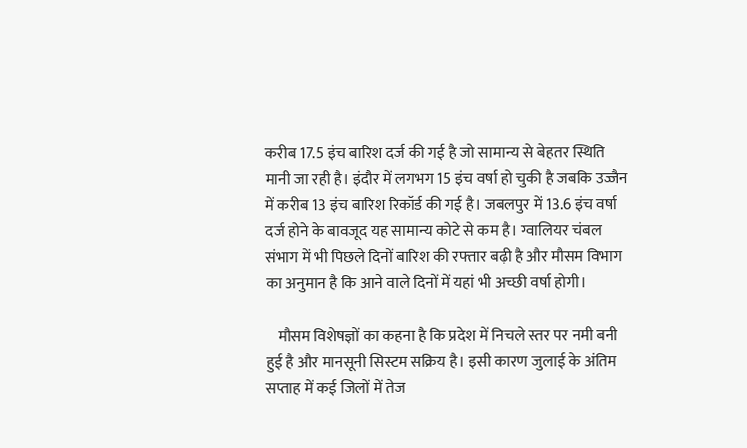करीब 17.5 इंच बारिश दर्ज की गई है जो सामान्य से बेहतर स्थिति मानी जा रही है। इंदौर में लगभग 15 इंच वर्षा हो चुकी है जबकि उज्जैन में करीब 13 इंच बारिश रिकॉर्ड की गई है। जबलपुर में 13.6 इंच वर्षा दर्ज होने के बावजूद यह सामान्य कोटे से कम है। ग्वालियर चंबल संभाग में भी पिछले दिनों बारिश की रफ्तार बढ़ी है और मौसम विभाग का अनुमान है कि आने वाले दिनों में यहां भी अच्छी वर्षा होगी।

    मौसम विशेषज्ञों का कहना है कि प्रदेश में निचले स्तर पर नमी बनी हुई है और मानसूनी सिस्टम सक्रिय है। इसी कारण जुलाई के अंतिम सप्ताह में कई जिलों में तेज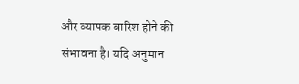और व्यापक बारिश होने की संभावना है। यदि अनुमान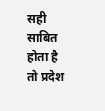सही साबित होता है तो प्रदेश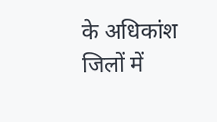के अधिकांश जिलों में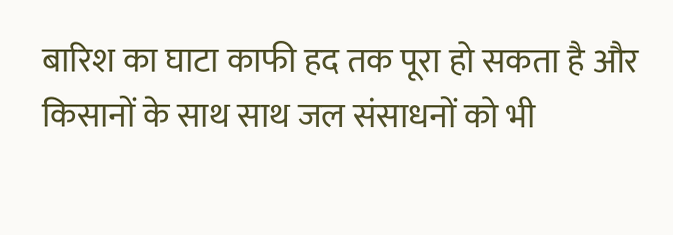बारिश का घाटा काफी हद तक पूरा हो सकता है और किसानों के साथ साथ जल संसाधनों को भी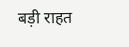बड़ी राहत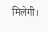मिलेगी।